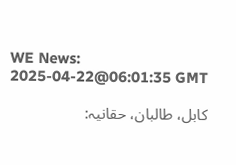WE News:
2025-04-22@06:01:35 GMT

کابل، طالبان، حقانیہ: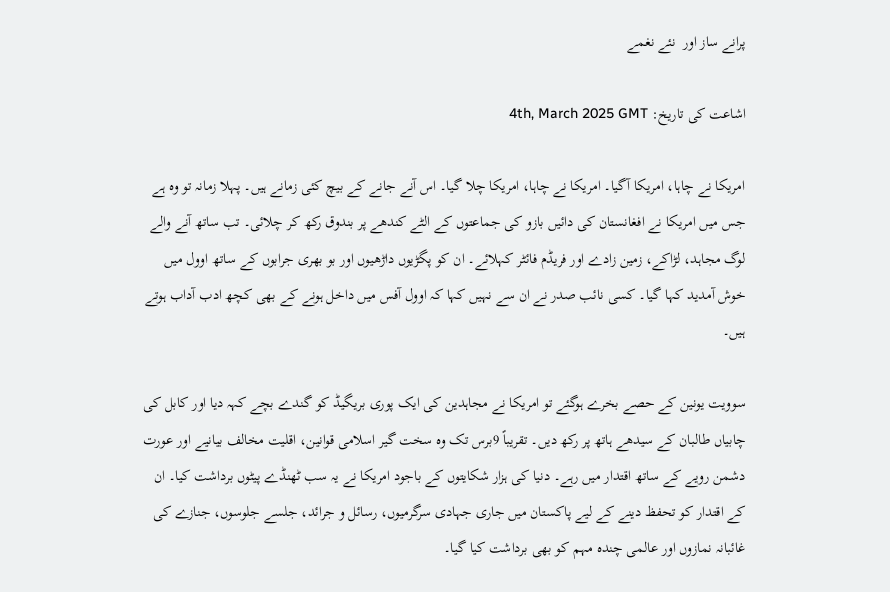پرانے ساز اور  نئے نغمے

اشاعت کی تاریخ: 4th, March 2025 GMT

امریکا نے چاہا، امریکا آگیا۔ امریکا نے چاہا، امریکا چلا گیا۔ اس آنے جانے کے بیچ کئی زمانے ہیں۔ پہلا زمانہ تو وہ ہے جس میں امریکا نے افغانستان کی دائیں بازو کی جماعتوں کے الٹے کندھے پر بندوق رکھ کر چلائی۔ تب ساتھ آنے والے لوگ مجاہد، لڑاکے، زمین زادے اور فریڈم فائٹر کہلائے۔ ان کو پگڑیوں داڑھیوں اور بو بھری جرابوں کے ساتھ اوول میں خوش آمدید کہا گیا۔ کسی نائب صدر نے ان سے نہیں کہا کہ اوول آفس میں داخل ہونے کے بھی کچھ ادب آداب ہوتے ہیں۔

سوویت یونین کے حصے بخرے ہوگئے تو امریکا نے مجاہدین کی ایک پوری بریگیڈ کو گندے بچے کہہ دیا اور کابل کی چابیاں طالبان کے سیدھے ہاتھ پر رکھ دیں۔ تقریباً 9برس تک وہ سخت گیر اسلامی قوانین، اقلیت مخالف بیانیے اور عورت دشمن رویے کے ساتھ اقتدار میں رہے۔ دنیا کی ہزار شکایتوں کے باجود امریکا نے یہ سب ٹھنڈے پیٹوں برداشت کیا۔ ان کے اقتدار کو تحفظ دینے کے لیے پاکستان میں جاری جہادی سرگرمیوں، رسائل و جرائد، جلسے جلوسوں، جنازے کی غائبانہ نمازوں اور عالمی چندہ مہم کو بھی برداشت کیا گیا۔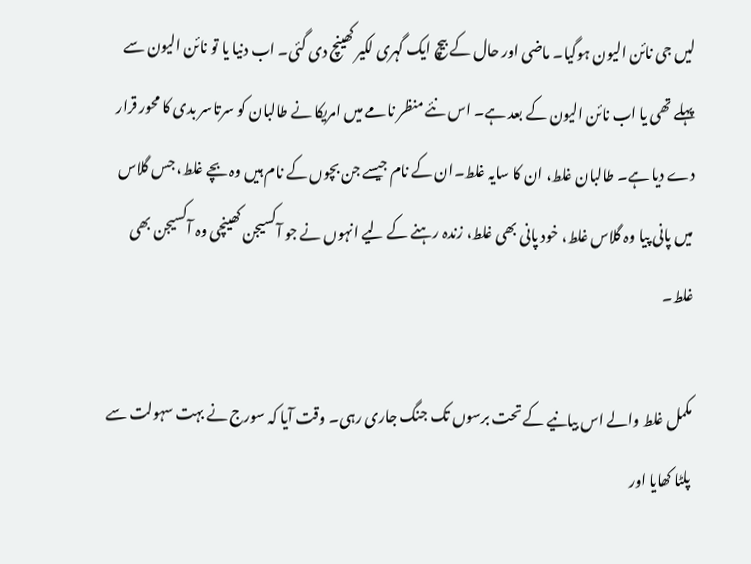لیں جی نائن الیون ہوگیا۔ ماضی اور حال کے بیچ ایک گہری لکیر کھینچ دی گئی۔ اب دنیا یا تو نائن الیون سے پہلے تھی یا اب نائن الیون کے بعد ہے۔ اس نئے منظر نامے میں امریکا نے طالبان کو سرتاسر بدی کا محور قرار دے دیا ہے۔ طالبان غلط، ان کا سایہ غلط۔ان کے نام جیسے جن بچوں کے نام ہیں وہ بچے غلط، جس گلاس میں پانی پیا وہ گلاس غلط، خود پانی بھی غلط، زندہ رہنے کے لیے انہوں نے جو آکسیجن کھینچی وہ آکسیجن بھی غلط۔

مکمل غلط والے اس بیانیے کے تحت برسوں تک جنگ جاری رہی۔ وقت آیا کہ سورج نے بہت سہولت سے پلٹا کھایا اور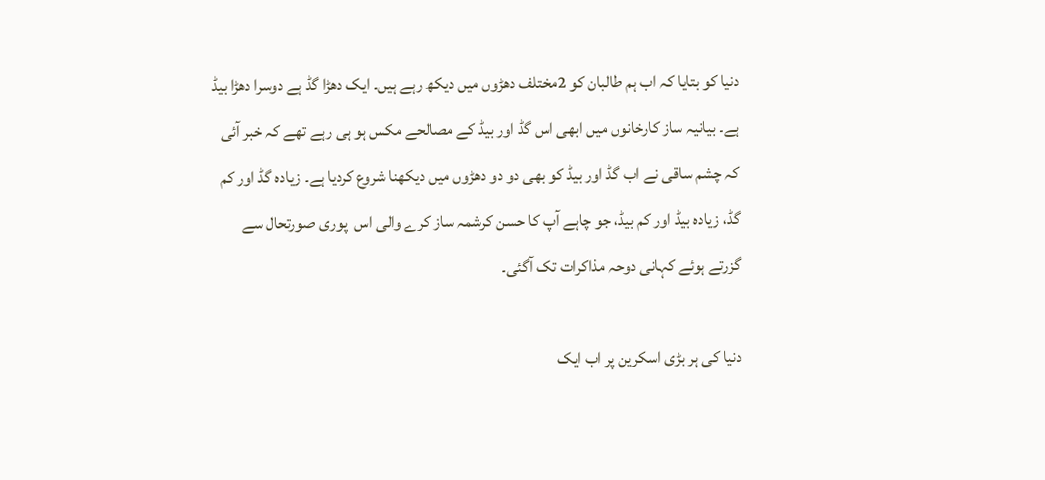دنیا کو بتایا کہ اب ہم طالبان کو 2مختلف دھڑوں میں دیکھ رہے ہیں۔ ایک دھڑا گڈ ہے دوسرا دھڑا بیڈ ہے۔ بیانیہ ساز کارخانوں میں ابھی اس گڈ اور بیڈ کے مصالحے مکس ہو ہی رہے تھے کہ خبر آئی کہ چشم ساقی نے اب گڈ اور بیڈ کو بھی دو دو دھڑوں میں دیکھنا شروع کردیا ہے۔ زیادہ گڈ اور کم گڈ، زیادہ بیڈ اور کم بیڈ، جو چاہے آپ کا حسن کرشمہ ساز کرے والی اس  پوری صورتحال سے گزرتے ہوئے کہانی دوحہ مذاکرات تک آگئی۔

دنیا کی ہر بڑی اسکرین پر اب ایک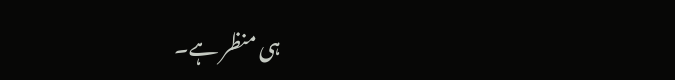ہی منظر ہے۔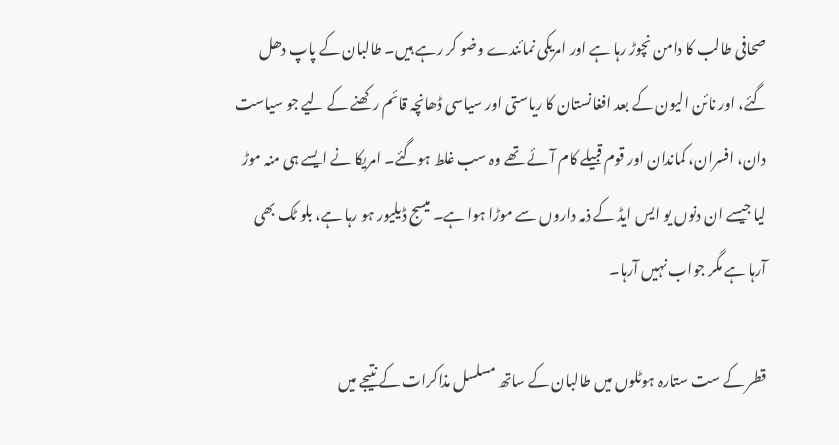صحافی طالب کا دامن نچوڑ رہا ہے اور امریکی نمائندے وضو کر رہے ہیں۔ طالبان کے پاپ دھل گئے، اور نائن الیون کے بعد افغانستان کا ریاستی اور سیاسی ڈھانچہ قائم رکھنے کے لیے جو سیاست دان، افسران، کماندان اور قوم قبیلے کام آئے تھے وہ سب غلط ہوگئے۔ امریکا نے ایسے ہی منہ موڑ لیا جیسے ان دنوں یو ایس ایڈ کے ذمہ داروں سے موڑا ہوا ہے۔ میسج ڈیلیور ہو رہا ہے، بلو ٹک بھی آرہا ہے مگر جواب نہیں آرہا۔

قطر کے ست ستارہ ہوٹلوں میں طالبان کے ساتھ مسلسل مذاکرات کے نتیجے میں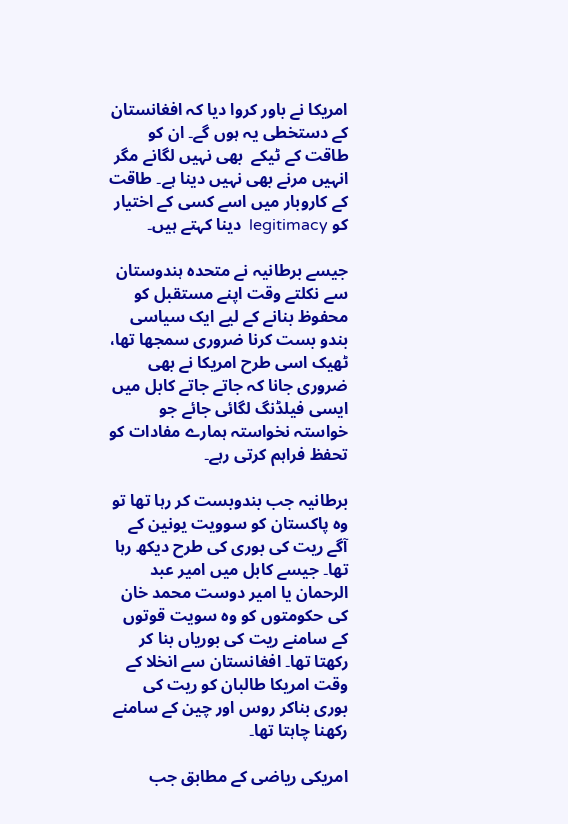امریکا نے باور کروا دیا کہ افغانستان کے دستخطی یہ ہوں گے۔ ان کو طاقت کے ٹیکے  بھی نہیں لگانے مگر انہیں مرنے بھی نہیں دینا ہے۔ طاقت کے کاروبار میں اسے کسی کے اختیار کو legitimacy  دینا کہتے ہیں۔

جیسے برطانیہ نے متحدہ ہندوستان سے نکلتے وقت اپنے مستقبل کو محفوظ بنانے کے لیے ایک سیاسی بندو بست کرنا ضروری سمجھا تھا، ٹھیک اسی طرح امریکا نے بھی ضروری جانا کہ جاتے جاتے کابل میں ایسی فیلڈنگ لگائی جائے جو خواستہ نخواستہ ہمارے مفادات کو تحفظ فراہم کرتی رہے۔

برطانیہ جب بندوبست کر رہا تھا تو وہ پاکستان کو سوویت یونین کے آگے ریت کی بوری کی طرح دیکھ رہا تھا۔ جیسے کابل میں امیر عبد الرحمان یا امیر دوست محمد خان کی حکومتوں کو وہ سویت قوتوں کے سامنے ریت کی بوریاں بنا کر رکھتا تھا۔ افغانستان سے انخلا کے وقت امریکا طالبان کو ریت کی بوری بناکر روس اور چین کے سامنے رکھنا چاہتا تھا۔

امریکی ریاضی کے مطابق جب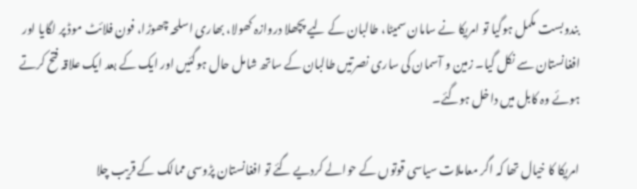بندوبست مکمل ہوگیا تو امریکا نے سامان سمیٹا، طالبان کے لیے پچھلا دروازہ کھولا، بھاری اسلحہ چھوڑا، فون فلائٹ موڈ پر لگایا اور افغانستان سے نکل گیا۔ زمین و آسمان کی ساری نصرتیں طالبان کے ساتھ شامل حال ہوگئیں اور ایک کے بعد ایک علاقہ فتح کرتے ہوئے وہ کابل میں داخل ہوگئے۔

امریکا کا خیال تھا کہ اگر معاملات سیاسی قوتوں کے حوالے کردیے گئے تو افغانستان پڑوسی ممالک کے قریب چلا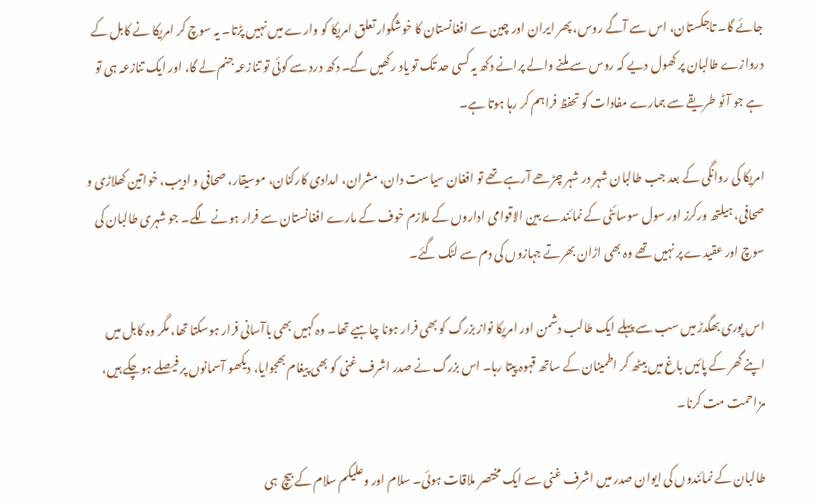جائے گا۔ تاجکستان، اس سے آگے روس، پھر ایران اور چین سے افغانستان کا خوشگوار تعلق امریکا کو وارے میں نہیں پڑتا۔ یہ سوچ کر امریکا نے کابل کے دروازے طالبان پر کھول دیے کہ روس سے ملنے والے پرانے دکھ یہ کسی حد تک تو یاد رکھیں گے۔ دکھ درد سے کوئی تو تنازعہ جنم لے گا، اور ایک تنازعہ ہی تو ہے جو آٹو طریقے سے ہمارے مفادات کو تحفظ فراہم کر رہا ہوتا ہے۔

امریکا کی روانگی کے بعد جب طالبان شہر در شہر چڑھے آرہے تھے تو افغان سیاست دان، مشران، امدادی کارکنان، موسیقار، صحافی و ادیب، خواتین کھلاڑی و صحافی، ہیلتھ ورکرز اور سول سوسائٹی کے نمائندے بین الاقوامی اداروں کے ملازم خوف کے مارے افغانستان سے فرار ہونے لگے۔ جو شہری طالبان کی سوچ اور عقیدے پر نہیں تھے وہ بھی اڑان بھرتے جہازوں کی دم سے لٹک گئے۔

اس پوری بھگدڑ میں سب سے پہلے ایک طالب دشمن اور امریکا نواز بزرگ کو بھی فرار ہونا چاہیے تھا۔ وہ کہیں بھی باآسانی فرار ہوسکتا تھا، مگر وہ کابل میں اپنے گھر کے پائیں باغ میں بیٹھ کر اطمینان کے ساتھ قہوہ پیتا رہا۔ اس بزرگ نے صدر اشرف غنی کو بھی پیغام بھجوایا، دیکھو آسمانوں پر فیصلے ہوچکے ہیں، مزاحمت مت کرنا۔

طالبان کے نمائندوں کی ایوان صدر میں اشرف غنی سے ایک مختصر ملاقات ہوئی۔ سلام اور وعلیکم سلام کے بیچ  ہی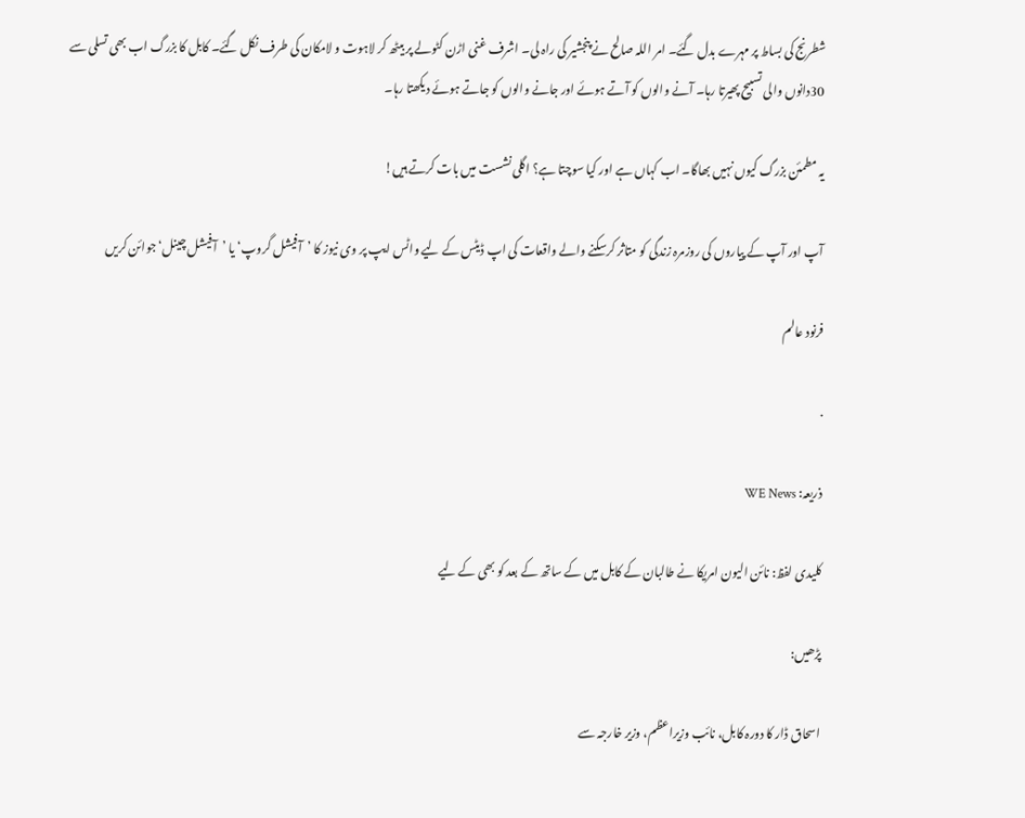شطرنج کی بساط پر مہرے بدل گئے۔ امر اللہ صالح نے پنجشیر کی راہ لی۔ اشرف غنی اڑن کٹولے پر بیٹھ کر لاہوت و لامکان کی طرف نکل گئے۔ کابل کا بزرگ اب بھی تسلی سے 30دانوں والی تسبیح پھیرتا رہا۔ آنے والوں کو آتے ہوئے اور جانے والوں کو جاتے ہوئے دیکھتا رہا۔

یہ مطمئن بزرگ کیوں نہیں بھاگا۔ اب کہاں ہے اور کیا سوچتا ہے؟ اگلی نشست میں بات کرتے ہیں!

آپ اور آپ کے پیاروں کی روزمرہ زندگی کو متاثر کرسکنے والے واقعات کی اپ ڈیٹس کے لیے واٹس ایپ پر وی نیوز کا ’آفیشل گروپ‘ یا ’آفیشل چینل‘ جوائن کریں

فرنود عالم

.

ذریعہ: WE News

کلیدی لفظ: نائن الیون امریکا نے طالبان کے کابل میں کے ساتھ کے بعد کو بھی کے لیے

پڑھیں:

اسحاق ڈار کا دورہ کابل، نائب وزیراعظم، وزیر خارجہ سے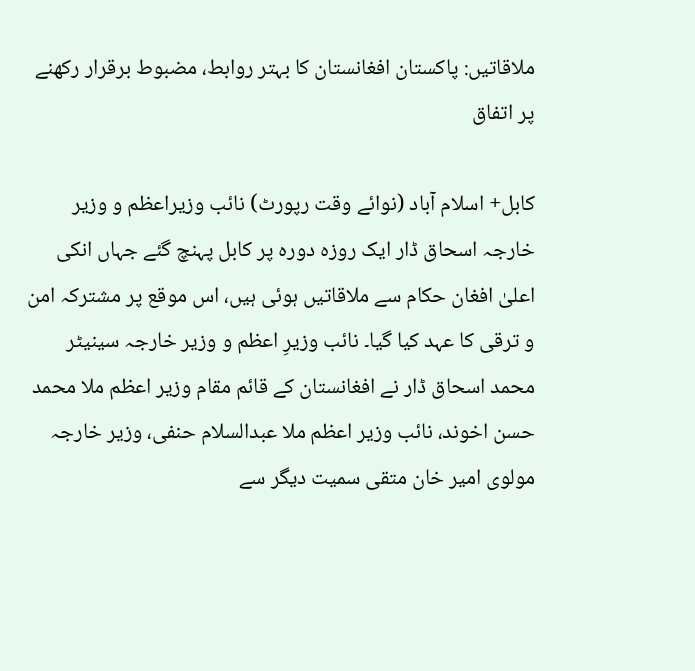ملاقاتیں: پاکستان افغانستان کا بہتر روابط، مضبوط برقرار رکھنے پر اتفاق

کابل+ اسلام آباد (نوائے وقت رپورٹ) نائب وزیراعظم و وزیر خارجہ اسحاق ڈار ایک روزہ دورہ پر کابل پہنچ گئے جہاں انکی اعلیٰ افغان حکام سے ملاقاتیں ہوئی ہیں، اس موقع پر مشترکہ امن و ترقی کا عہد کیا گیا۔ نائب وزیرِ اعظم و وزیر خارجہ سینیٹر محمد اسحاق ڈار نے افغانستان کے قائم مقام وزیر اعظم ملا محمد حسن اخوند، نائب وزیر اعظم ملا عبدالسلام حنفی، وزیر خارجہ مولوی امیر خان متقی سمیت دیگر سے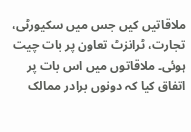ملاقاتیں کیں جس میں سکیورٹی، تجارت، ٹرانزٹ تعاون پر بات چیت ہوئی۔ ملاقاتوں میں اس بات پر اتفاق کیا کہ دونوں برادر ممالک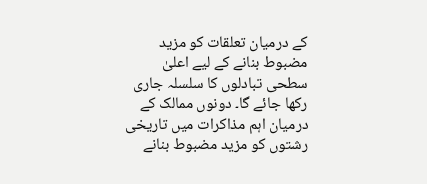کے درمیان تعلقات کو مزید مضبوط بنانے کے لیے اعلیٰ سطحی تبادلوں کا سلسلہ جاری رکھا جائے گا۔ دونوں ممالک کے درمیان اہم مذاکرات میں تاریخی رشتوں کو مزید مضبوط بنانے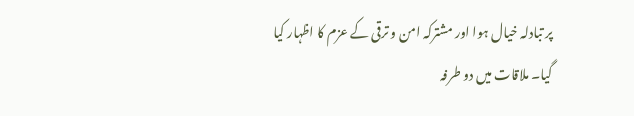پر تبادلہ خیال ہوا اور مشترکہ امن و ترقی کے عزم کا اظہار کیا گیا۔ ملاقات میں دو طرفہ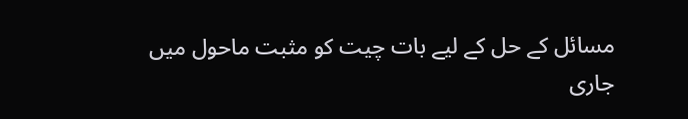مسائل کے حل کے لیے بات چیت کو مثبت ماحول میں جاری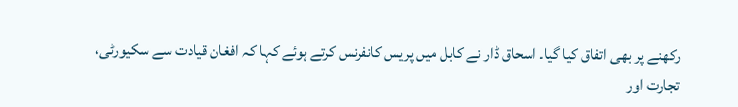رکھنے پر بھی اتفاق کیا گیا۔ اسحاق ڈار نے کابل میں پریس کانفرنس کرتے ہوئے کہا کہ افغان قیادت سے سکیورٹی، تجارت اور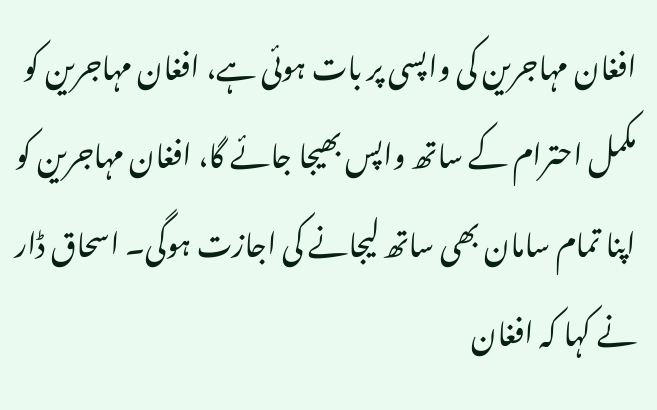افغان مہاجرین کی واپسی پر بات ہوئی ہے، افغان مہاجرین کو مکمل احترام کے ساتھ واپس بھیجا جائے گا، افغان مہاجرین کو اپنا تمام سامان بھی ساتھ لیجانے کی اجازت ہوگی۔ اسحاق ڈار نے کہا کہ افغان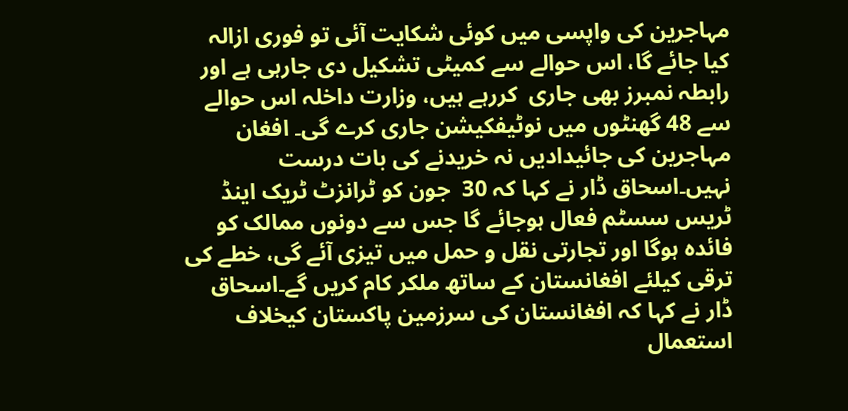مہاجرین کی واپسی میں کوئی شکایت آئی تو فوری ازالہ کیا جائے گا، اس حوالے سے کمیٹی تشکیل دی جارہی ہے اور رابطہ نمبرز بھی جاری  کررہے ہیں، وزارت داخلہ اس حوالے سے 48 گھنٹوں میں نوٹیفکیشن جاری کرے گی۔ افغان مہاجرین کی جائیدادیں نہ خریدنے کی بات درست نہیں۔اسحاق ڈار نے کہا کہ 30  جون کو ٹرانزٹ ٹریک اینڈ ٹریس سسٹم فعال ہوجائے گا جس سے دونوں ممالک کو فائدہ ہوگا اور تجارتی نقل و حمل میں تیزی آئے گی، خطے کی ترقی کیلئے افغانستان کے ساتھ ملکر کام کریں گے۔اسحاق ڈار نے کہا کہ افغانستان کی سرزمین پاکستان کیخلاف استعمال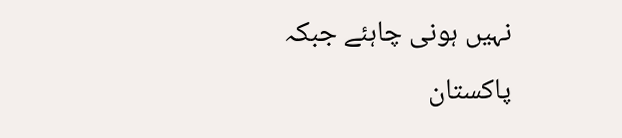نہیں ہونی چاہئے جبکہ پاکستان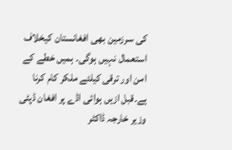کی سرزمین بھی افغانستان کیخلاف استعمال نہیں ہوگی۔ ہمیں خطے کے امن اور ترقی کیلئے ملکر کام کرنا ہے۔قبل ازیں ہوائی اڈے پر افغان ڈپٹی وزیر خارجہ ڈاکٹر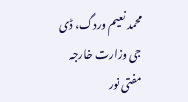محمد نعیم وردگ، ڈی جی وزارت خارجہ مفتی نور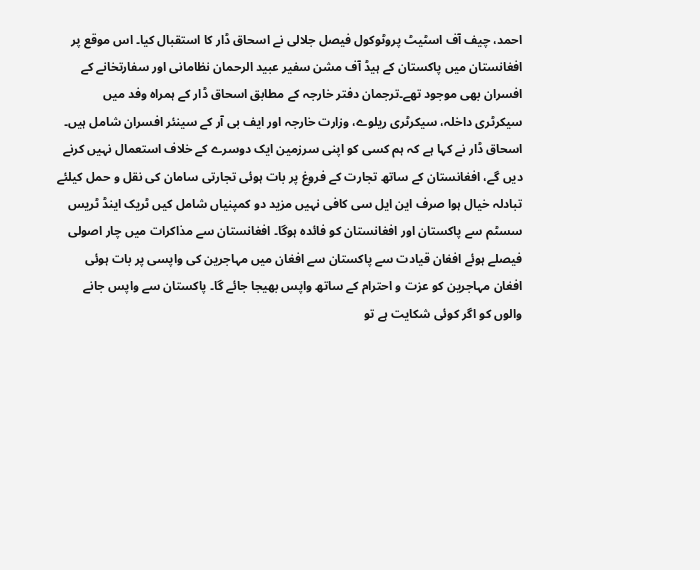احمد، چیف آف اسٹیٹ پروٹوکول فیصل جلالی نے اسحاق ڈار کا استقبال کیا۔ اس موقع پر افغانستان میں پاکستان کے ہیڈ آف مشن سفیر عبید الرحمان نظامانی اور سفارتخانے کے افسران بھی موجود تھے۔ترجمان دفتر خارجہ کے مطابق اسحاق ڈار کے ہمراہ وفد میں سیکرٹری داخلہ، سیکرٹری ریلوے، وزارت خارجہ اور ایف بی آر کے سینئر افسران شامل ہیں۔ اسحاق ڈار نے کہا ہے کہ ہم کسی کو اپنی سرزمین ایک دوسرے کے خلاف استعمال نہیں کرنے دیں گے، افغانستان کے ساتھ تجارت کے فروغ پر بات ہوئی تجارتی سامان کی نقل و حمل کیلئے تبادلہ خیال ہوا صرف این ایل سی کافی نہیں مزید دو کمپنیاں شامل کیں ٹریک اینڈ ٹریس سسٹم سے پاکستان اور افغانستان کو فائدہ ہوگا۔ افغانستان سے مذاکرات میں چار اصولی فیصلے ہوئے افغان قیادت سے پاکستان سے افغان میں مہاجرین کی واپسی پر بات ہوئی افغان مہاجرین کو عزت و احترام کے ساتھ واپس بھیجا جائے گا۔ پاکستان سے واپس جانے والوں کو اگر کوئی شکایت ہے تو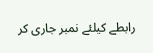رابطے کیلئے نمبر جاری کر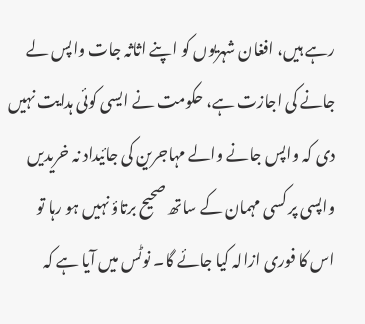رہے ہیں، افغان شہریوں کو اپنے اثاثہ جات واپس لے جانے کی اجازت ہے، حکومت نے ایسی کوئی ہدایت نہیں دی کہ واپس جانے والے مہاجرین کی جائیداد نہ خریدیں واپسی پر کسی مہمان کے ساتھ صحیح برتاؤ نہیں ہو رہا تو اس کا فوری ازالہ کیا جائے گا۔ نوٹس میں آیا ہے کہ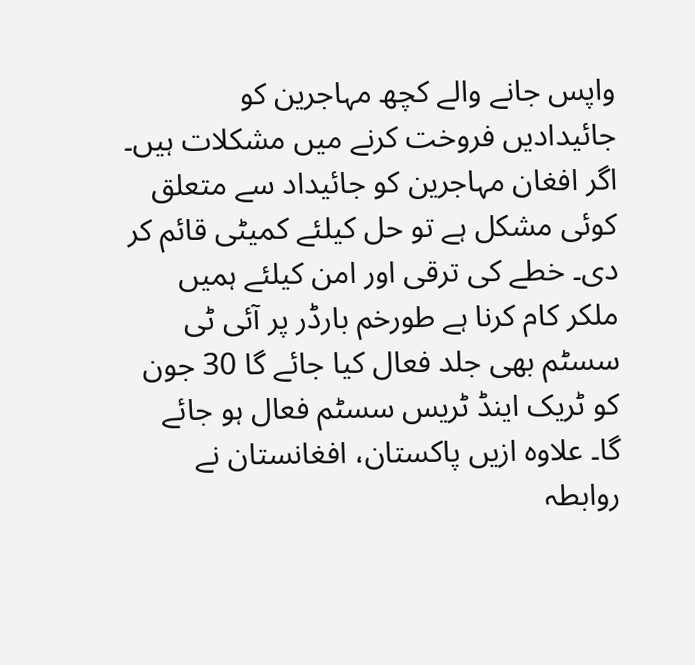واپس جانے والے کچھ مہاجرین کو جائیدادیں فروخت کرنے میں مشکلات ہیں۔ اگر افغان مہاجرین کو جائیداد سے متعلق کوئی مشکل ہے تو حل کیلئے کمیٹی قائم کر دی۔ خطے کی ترقی اور امن کیلئے ہمیں ملکر کام کرنا ہے طورخم بارڈر پر آئی ٹی سسٹم بھی جلد فعال کیا جائے گا 30 جون کو ٹریک اینڈ ٹریس سسٹم فعال ہو جائے گا۔ علاوہ ازیں پاکستان، افغانستان نے روابطہ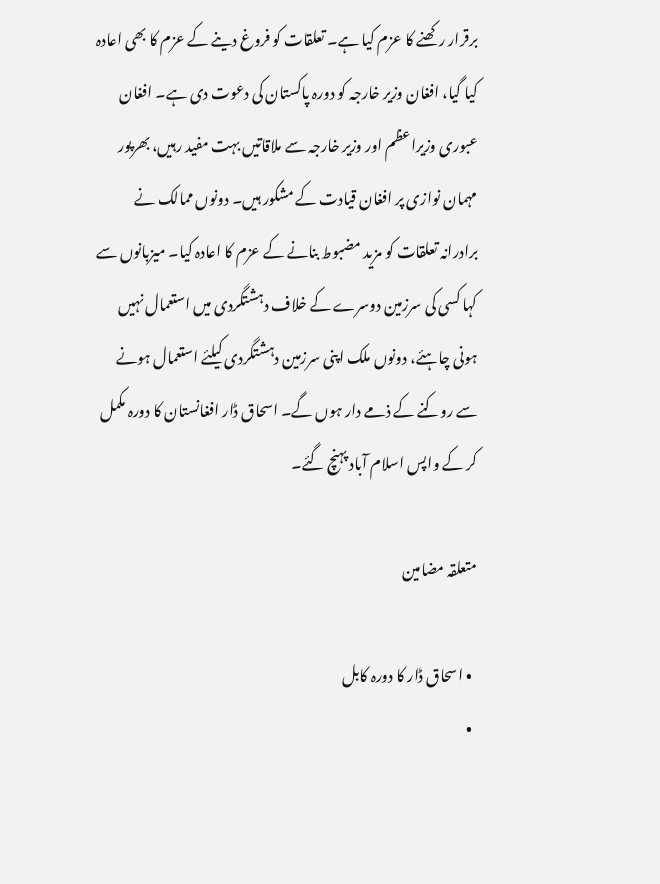برقرار رکھنے کا عزم کیا ہے۔ تعلقات کو فروغ دینے کے عزم کا بھی اعادہ کیا گیا، افغان وزیر خارجہ کو دورہ پاکستان کی دعوت دی ہے۔ افغان عبوری وزیراعظم اور وزیر خارجہ سے ملاقاتیں بہت مفید رہیں، بھرپور مہمان نوازی پر افغان قیادت کے مشکور ہیں۔ دونوں ممالک نے برادرانہ تعلقات کو مزید مضبوط بنانے کے عزم کا اعادہ کیا۔ میزبانوں سے کہا کسی کی سرزمین دوسرے کے خلاف دہشتگردی میں استعمال نہیں ہونی چاہئے، دونوں ملک اپنی سرزمین دہشتگردی کیلئے استعمال ہونے سے روکنے کے ذمے دار ہوں گے۔ اسحاق ڈار افغانستان کا دورہ مکمل کر کے واپس اسلام آباد پہنچ گئے۔

متعلقہ مضامین

  • اسحاق ڈار کا دورہ کابل
  •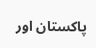پاکستان اور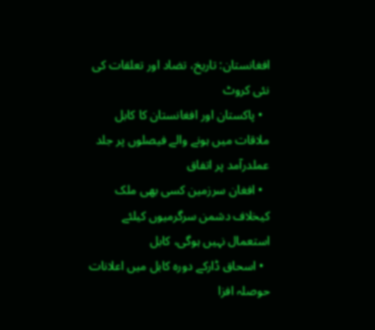افغانستان: تاریخ، تضاد اور تعلقات کی نئی کروٹ
  • پاکستان اور افغانستان کا کابل ملاقات میں ہونے والے فیصلوں پر جلد عملدرآمد پر اتفاق
  • افغان سرزمین کسی بھی ملک کیخلاف دشمن سرگرمیوں کیلئے استعمال نہیں ہوگی، کابل
  • اسحاق ڈارکے دورہ کابل میں اعلانات حوصلہ افزا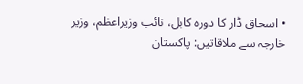• اسحاق ڈار کا دورہ کابل، نائب وزیراعظم، وزیر خارجہ سے ملاقاتیں: پاکستان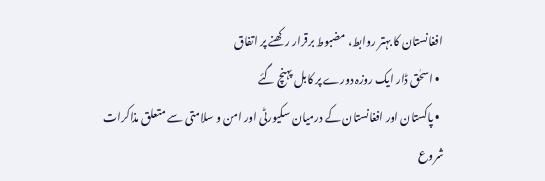افغانستان کا بہتر روابط، مضبوط برقرار رکھنے پر اتفاق
  • اسحٰق ڈار ایک روزہ دورے پر کابل پہنچ گئے
  • پاکستان اور افغانستان کے درمیان سکیورٹی اور امن و سلامتی سے متعلق مذاکرات شروع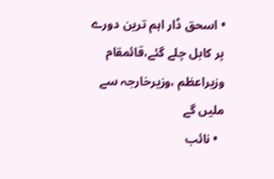• اسحق ڈار اہم ترین دورے پر کابل چلے گئے،قائمقام وزیراعظم ،وزیرخارجہ سے ملیں گے
  • نائب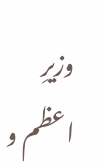وزیرِ اعظم و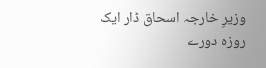وزیرِ خارجہ اسحاق ڈار ایک روزہ دورے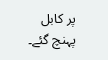پر کابل پہنچ گئے۔